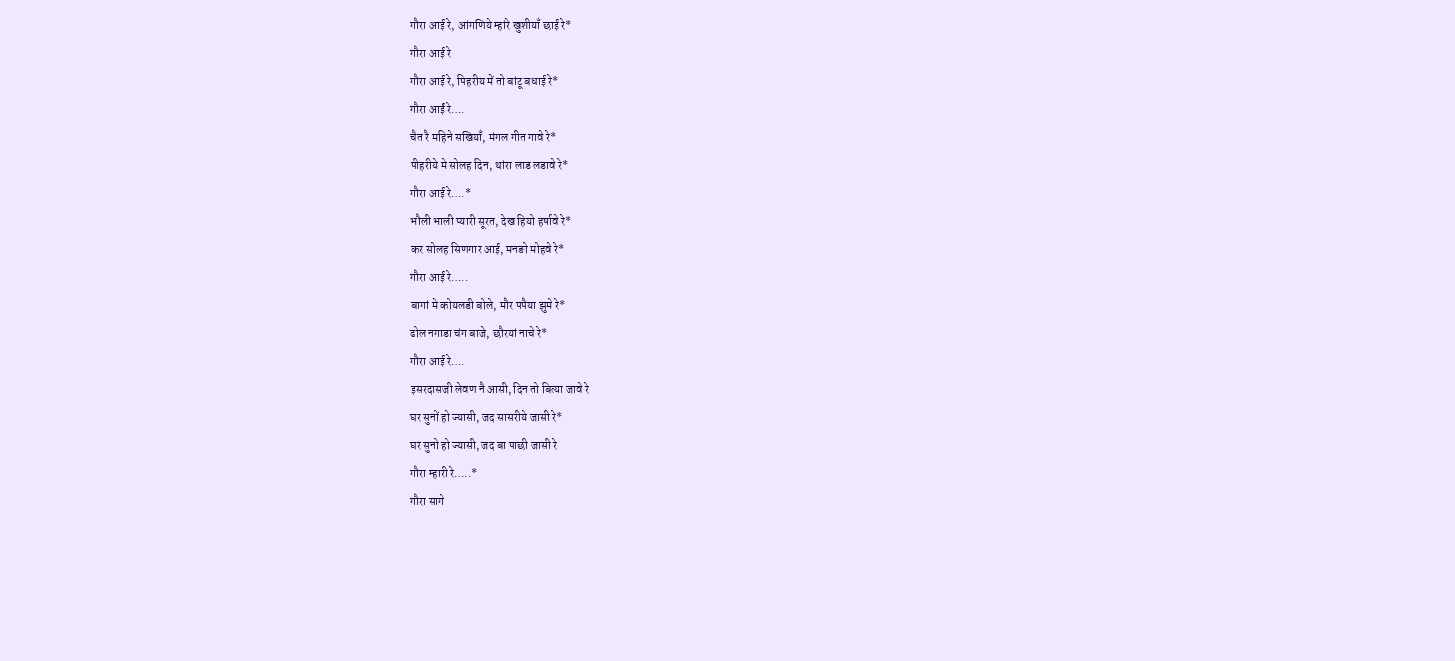गौरा आई रे, आंगणिये म्हांरे खुशीयाँ छाई रे*
गौरा आई रे
गौरा आई रे, पिहरीय में तो बांटू बधाई रे*
गौरा आईं रे….
चैत रै महिने सखियाँ, मंगल गीत गावे रे*
पीहरीये मे सोलह दिन, थांरा लाड लडावे रे*
गौरा आई रे….*
भौली भाली प्यारी सूरत, देख हियो हर्षावे रे*
कर सोलह सिणगार आई, मनङो मोहवे रे*
गौरा आई रे…..
बागां मे कोयलडी बोले, मौर पपैया झुमे रे*
ढोल नगाडा चंग बाजे, छौरयां नाचे रे*
गौरा आई रे….
इसरदासजी लेवण नै आसी, दिन तो बित्या जावे रे
घर सुनों हो ज्यासी, जद सासरीये जासी रे*
घर सुनो हो ज्यासी, जद बा पाछी जासी रे
गौरा म्हारी रे…..*
गौरा सागे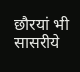छौरयां भी सासरीये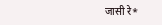जासी रे*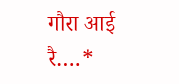गौरा आई रै….*